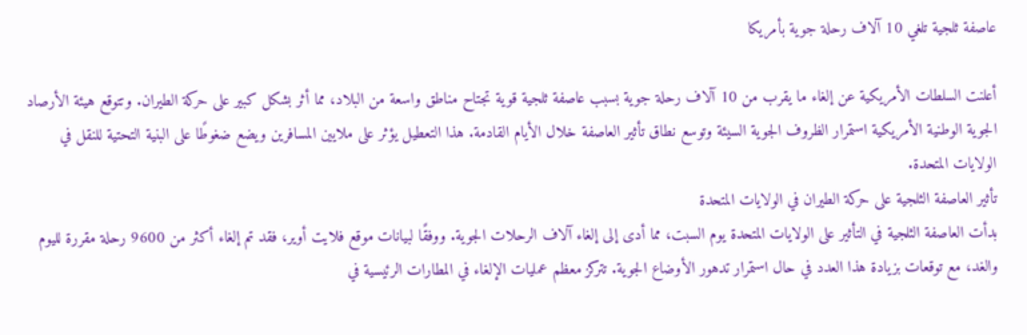عاصفة ثلجية تلغي 10 آلاف رحلة جوية بأمريكا

أعلنت السلطات الأمريكية عن إلغاء ما يقرب من 10 آلاف رحلة جوية بسبب عاصفة ثلجية قوية تجتاح مناطق واسعة من البلاد، مما أثر بشكل كبير على حركة الطيران. وتتوقع هيئة الأرصاد الجوية الوطنية الأمريكية استمرار الظروف الجوية السيئة وتوسع نطاق تأثير العاصفة خلال الأيام القادمة. هذا التعطيل يؤثر على ملايين المسافرين ويضع ضغوطًا على البنية التحتية للنقل في الولايات المتحدة.
تأثير العاصفة الثلجية على حركة الطيران في الولايات المتحدة
بدأت العاصفة الثلجية في التأثير على الولايات المتحدة يوم السبت، مما أدى إلى إلغاء آلاف الرحلات الجوية. ووفقًا لبيانات موقع فلايت أوير، فقد تم إلغاء أكثر من 9600 رحلة مقررة لليوم والغد، مع توقعات بزيادة هذا العدد في حال استمرار تدهور الأوضاع الجوية. تتركز معظم عمليات الإلغاء في المطارات الرئيسية في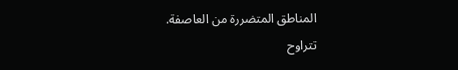المناطق المتضررة من العاصفة.
تتراوح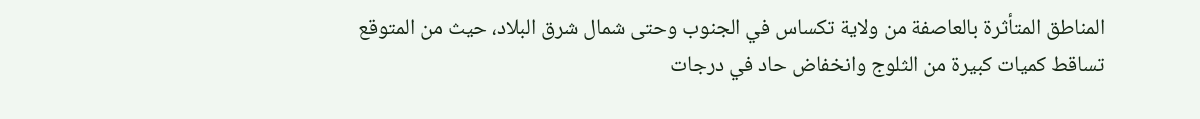المناطق المتأثرة بالعاصفة من ولاية تكساس في الجنوب وحتى شمال شرق البلاد، حيث من المتوقع تساقط كميات كبيرة من الثلوج وانخفاض حاد في درجات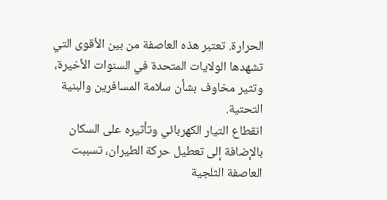الحرارة. تعتبر هذه العاصفة من بين الأقوى التي تشهدها الولايات المتحدة في السنوات الأخيرة، وتثير مخاوف بشأن سلامة المسافرين والبنية التحتية.
انقطاع التيار الكهربائي وتأثيره على السكان
بالإضافة إلى تعطيل حركة الطيران، تسببت العاصفة الثلجية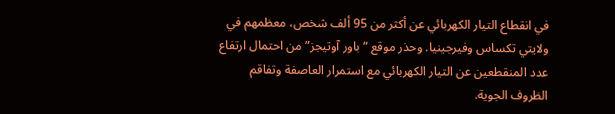في انقطاع التيار الكهربائي عن أكثر من 95 ألف شخص، معظمهم في ولايتي تكساس وفيرجينيا. وحذر موقع “باور آوتيجز” من احتمال ارتفاع عدد المنقطعين عن التيار الكهربائي مع استمرار العاصفة وتفاقم الظروف الجوية.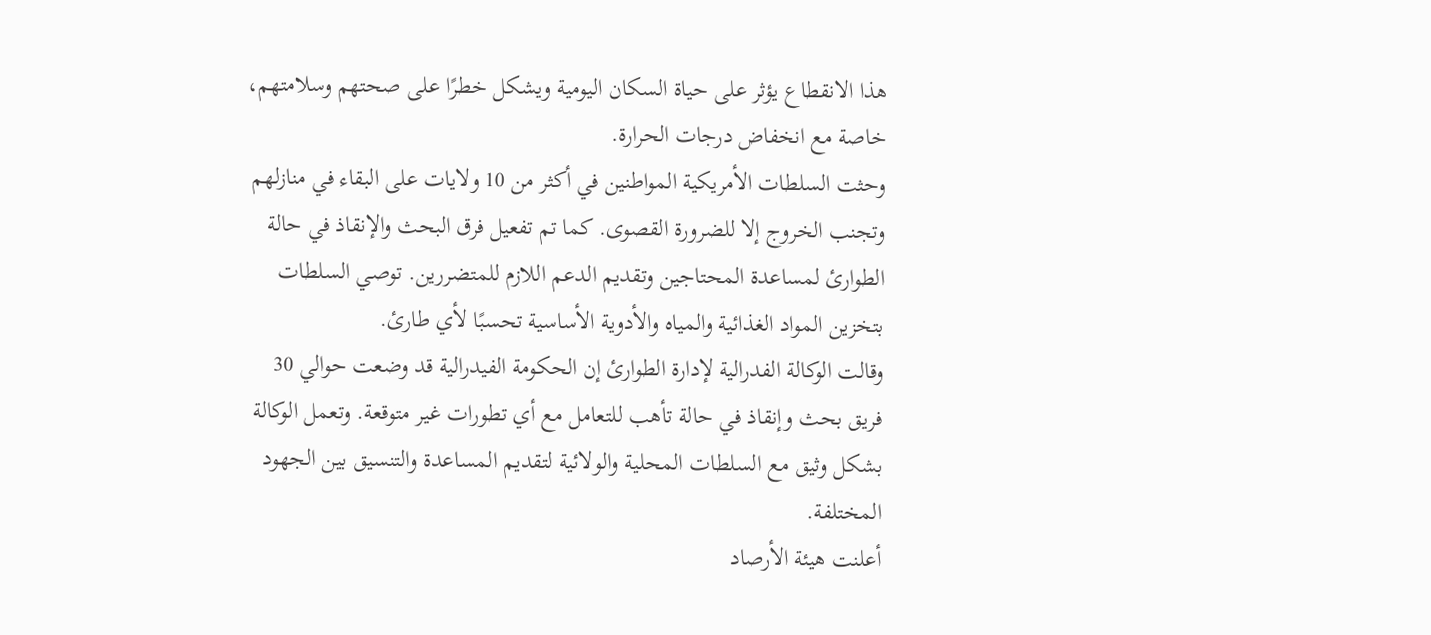هذا الانقطاع يؤثر على حياة السكان اليومية ويشكل خطرًا على صحتهم وسلامتهم، خاصة مع انخفاض درجات الحرارة.
وحثت السلطات الأمريكية المواطنين في أكثر من 10 ولايات على البقاء في منازلهم وتجنب الخروج إلا للضرورة القصوى. كما تم تفعيل فرق البحث والإنقاذ في حالة الطوارئ لمساعدة المحتاجين وتقديم الدعم اللازم للمتضررين. توصي السلطات بتخزين المواد الغذائية والمياه والأدوية الأساسية تحسبًا لأي طارئ.
وقالت الوكالة الفدرالية لإدارة الطوارئ إن الحكومة الفيدرالية قد وضعت حوالي 30 فريق بحث وإنقاذ في حالة تأهب للتعامل مع أي تطورات غير متوقعة. وتعمل الوكالة بشكل وثيق مع السلطات المحلية والولائية لتقديم المساعدة والتنسيق بين الجهود المختلفة.
أعلنت هيئة الأرصاد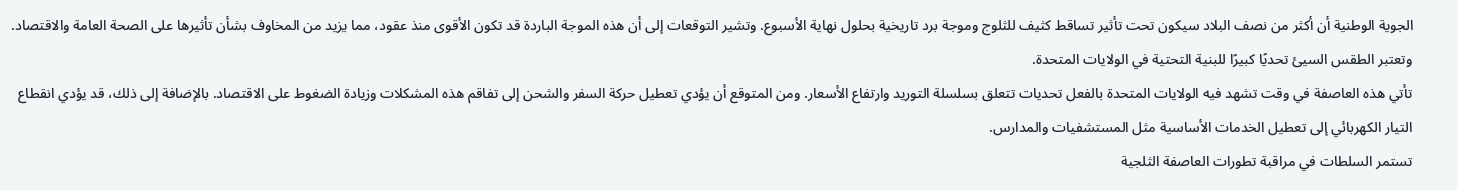الجوية الوطنية أن أكثر من نصف البلاد سيكون تحت تأثير تساقط كثيف للثلوج وموجة برد تاريخية بحلول نهاية الأسبوع. وتشير التوقعات إلى أن هذه الموجة الباردة قد تكون الأقوى منذ عقود، مما يزيد من المخاوف بشأن تأثيرها على الصحة العامة والاقتصاد. وتعتبر الطقس السيئ تحديًا كبيرًا للبنية التحتية في الولايات المتحدة.
تأتي هذه العاصفة في وقت تشهد فيه الولايات المتحدة بالفعل تحديات تتعلق بسلسلة التوريد وارتفاع الأسعار. ومن المتوقع أن يؤدي تعطيل حركة السفر والشحن إلى تفاقم هذه المشكلات وزيادة الضغوط على الاقتصاد. بالإضافة إلى ذلك، قد يؤدي انقطاع التيار الكهربائي إلى تعطيل الخدمات الأساسية مثل المستشفيات والمدارس.
تستمر السلطات في مراقبة تطورات العاصفة الثلجية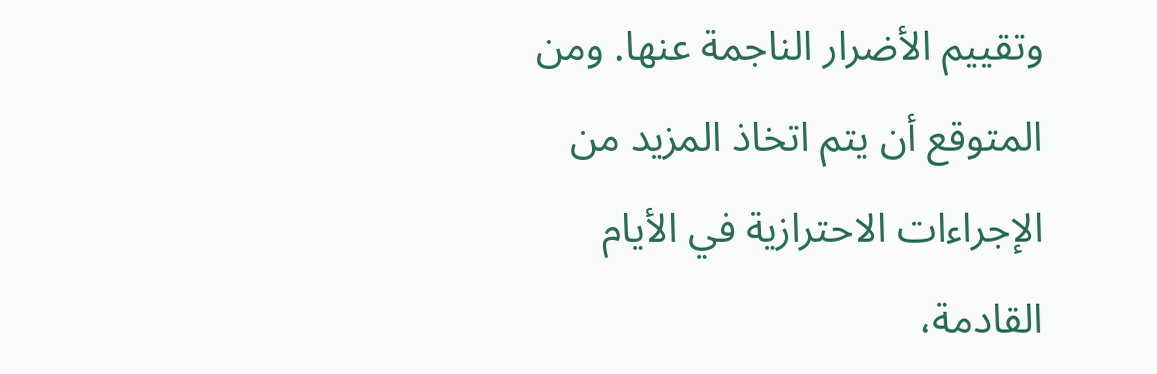وتقييم الأضرار الناجمة عنها. ومن المتوقع أن يتم اتخاذ المزيد من الإجراءات الاحترازية في الأيام القادمة،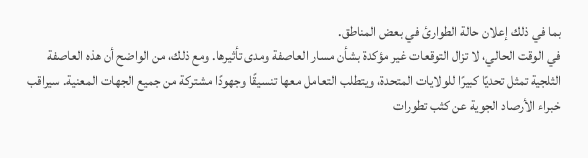بما في ذلك إعلان حالة الطوارئ في بعض المناطق.
في الوقت الحالي، لا تزال التوقعات غير مؤكدة بشأن مسار العاصفة ومدى تأثيرها. ومع ذلك، من الواضح أن هذه العاصفة الثلجية تمثل تحديًا كبيرًا للولايات المتحدة، ويتطلب التعامل معها تنسيقًا وجهودًا مشتركة من جميع الجهات المعنية. سيراقب خبراء الأرصاد الجوية عن كثب تطورات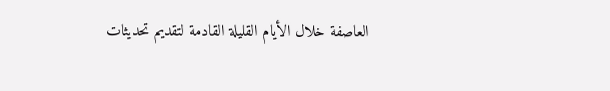العاصفة خلال الأيام القليلة القادمة لتقديم تحديثات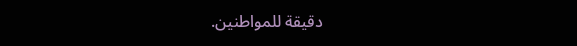دقيقة للمواطنين.